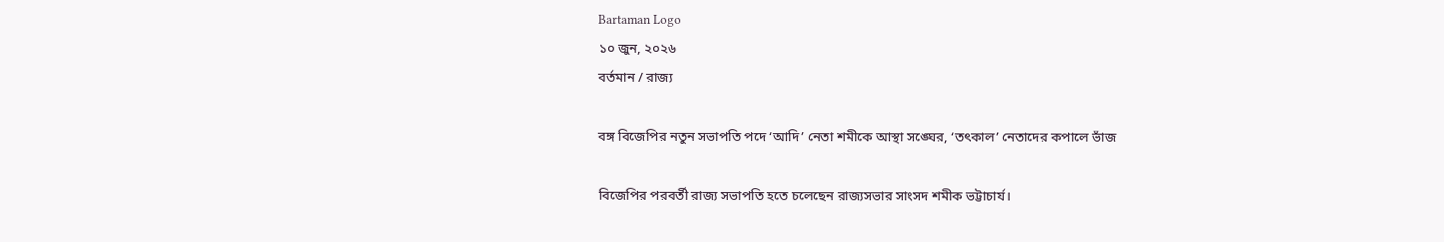Bartaman Logo
১০ জুন, ২০২৬
বর্তমান / রাজ্য

বঙ্গ বিজেপির নতুন সভাপতি পদে ‘আদি’ নেতা শমীকে আস্থা সঙ্ঘের, ‘তৎকাল’ নেতাদের কপালে ভাঁজ

বিজেপির পরবর্তী রাজ্য সভাপতি হতে চলেছেন রাজ্যসভার সাংসদ শমীক ভট্টাচার্য।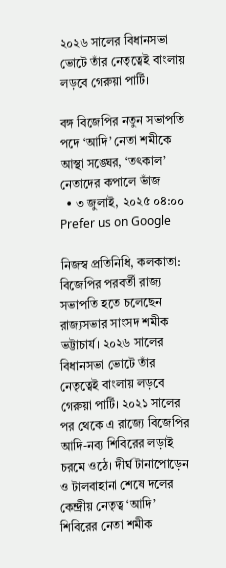২০২৬ সালের বিধানসভা ভোটে তাঁর নেতৃত্বেই বাংলায় লড়বে গেরুয়া পার্টি।

বঙ্গ বিজেপির নতুন সভাপতি পদে ‘আদি’ নেতা শমীকে আস্থা সঙ্ঘের, ‘তৎকাল’ নেতাদের কপালে ভাঁজ
  • ৩ জুলাই, ২০২৫ ০৪:০০
Prefer us on Google

নিজস্ব প্রতিনিধি, কলকাতা: বিজেপির পরবর্তী রাজ্য সভাপতি হতে চলেছেন রাজ্যসভার সাংসদ শমীক ভট্টাচার্য। ২০২৬ সালের বিধানসভা ভোটে তাঁর নেতৃত্বেই বাংলায় লড়বে গেরুয়া পার্টি। ২০২১ সালের পর থেকে এ রাজ্যে বিজেপির আদি-নব্য শিবিরের লড়াই চরমে ওঠে। দীর্ঘ টানাপোড়েন ও টালবাহানা শেষে দলের কেন্দ্রীয় নেতৃত্ব ‘আদি’ শিবিরের নেতা শমীক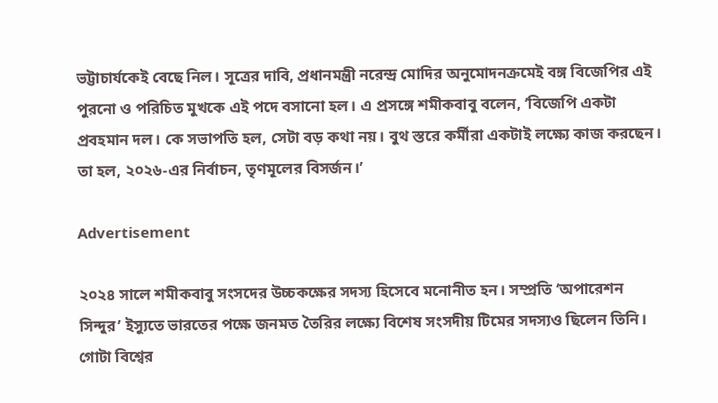ভট্টাচার্যকেই বেছে নিল। সূত্রের দাবি, প্রধানমন্ত্রী নরেন্দ্র মোদির অনুমোদনক্রমেই বঙ্গ বিজেপির এই পুরনো ও পরিচিত মুখকে এই পদে বসানো হল। এ প্রসঙ্গে শমীকবাবু বলেন, ‘বিজেপি একটা প্রবহমান দল। কে সভাপতি হল, সেটা বড় কথা নয়। বুথ স্তরে কর্মীরা একটাই লক্ষ্যে কাজ করছেন। তা হল, ২০২৬-এর নির্বাচন, তৃণমূলের বিসর্জন।’

Advertisement

২০২৪ সালে শমীকবাবু সংসদের উচ্চকক্ষের সদস্য হিসেবে মনোনীত হন। সম্প্রতি ‘অপারেশন সিন্দুর’ ইস্যুতে ভারতের পক্ষে জনমত তৈরির লক্ষ্যে বিশেষ সংসদীয় টিমের সদস্যও ছিলেন তিনি। গোটা বিশ্বের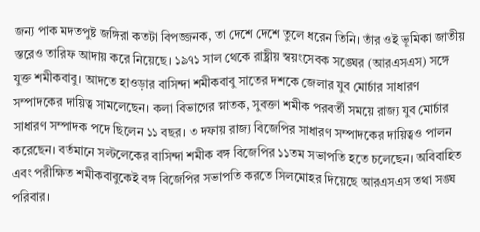জন্য পাক মদতপুষ্ট জঙ্গিরা কতটা বিপজ্জনক, তা দেশে দেশে তুলে ধরেন তিনি। তাঁর ওই ভূমিকা জাতীয় স্তরেও তারিফ আদায় করে নিয়েছে। ১৯৭১ সাল থেকে রাষ্ট্রীয় স্বয়ংসেবক সঙ্ঘের (আরএসএস) সঙ্গে যুক্ত শমীকবাবু। আদতে হাওড়ার বাসিন্দা শমীকবাবু সাতের দশকে জেলার যুব মোর্চার সাধারণ সম্পাদকের দায়িত্ব সামলেছেন। কলা বিভাগের স্নাতক, সুবক্তা শমীক পরবর্তী সময়ে রাজ্য যুব মোর্চার সাধারণ সম্পাদক পদে ছিলেন ১১ বছর। ৩ দফায় রাজ্য বিজেপির সাধারণ সম্পাদকের দায়িত্বও পালন করেছেন। বর্তমানে সল্টলেকের বাসিন্দা শমীক বঙ্গ বিজেপির ১১তম সভাপতি হতে চলেছেন। অবিবাহিত এবং পরীক্ষিত শমীকবাবুকেই বঙ্গ বিজেপির সভাপতি করতে সিলমোহর দিয়েছে আরএসএস তথা সঙ্ঘ পরিবার।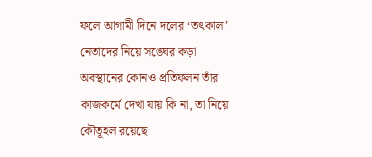ফলে আগামী দিনে দলের ‘তৎকাল’ নেতাদের নিয়ে সঙ্ঘের কড়া অবস্থানের কোনও প্রতিফলন তাঁর কাজকর্মে দেখা যায় কি না, তা নিয়ে কৌতূহল রয়েছে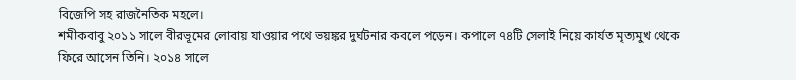বিজেপি সহ রাজনৈতিক মহলে।
শমীকবাবু ২০১১ সালে বীরভূমের লোবায় যাওয়ার পথে ভয়ঙ্কর দুর্ঘটনার কবলে পড়েন। কপালে ৭৪টি সেলাই নিয়ে কার্যত মৃত্যমুখ থেকে ফিরে আসেন তিনি। ২০১৪ সালে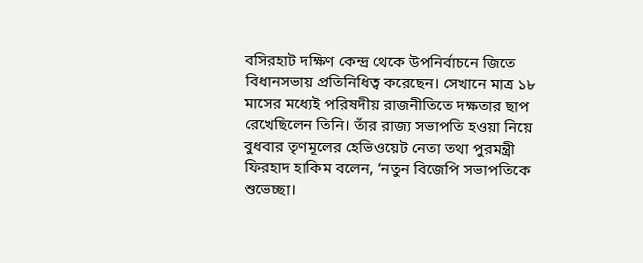বসিরহাট দক্ষিণ কেন্দ্র থেকে উপনির্বাচনে জিতে বিধানসভায় প্রতিনিধিত্ব করেছেন। সেখানে মাত্র ১৮ মাসের মধ্যেই পরিষদীয় রাজনীতিতে দক্ষতার ছাপ রেখেছিলেন তিনি। তাঁর রাজ্য সভাপতি হওয়া নিয়ে বুধবার তৃণমূলের হেভিওয়েট নেতা তথা পুরমন্ত্রী ফিরহাদ হাকিম বলেন, ‘নতুন বিজেপি সভাপতিকে শুভেচ্ছা।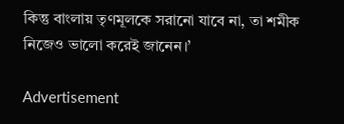কিন্তু বাংলায় তৃণমূলকে সরানো যাবে না, তা শমীক নিজেও ভালো করেই জানেন।’

Advertisement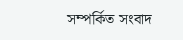সম্পর্কিত সংবাদ